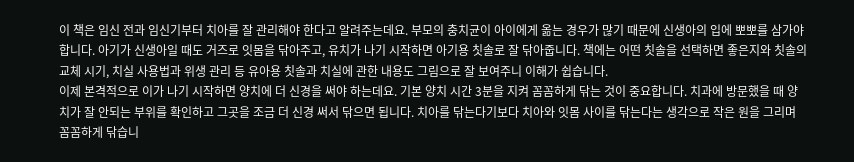이 책은 임신 전과 임신기부터 치아를 잘 관리해야 한다고 알려주는데요. 부모의 충치균이 아이에게 옮는 경우가 많기 때문에 신생아의 입에 뽀뽀를 삼가야 합니다. 아기가 신생아일 때도 거즈로 잇몸을 닦아주고, 유치가 나기 시작하면 아기용 칫솔로 잘 닦아줍니다. 책에는 어떤 칫솔을 선택하면 좋은지와 칫솔의 교체 시기, 치실 사용법과 위생 관리 등 유아용 칫솔과 치실에 관한 내용도 그림으로 잘 보여주니 이해가 쉽습니다.
이제 본격적으로 이가 나기 시작하면 양치에 더 신경을 써야 하는데요. 기본 양치 시간 3분을 지켜 꼼꼼하게 닦는 것이 중요합니다. 치과에 방문했을 때 양치가 잘 안되는 부위를 확인하고 그곳을 조금 더 신경 써서 닦으면 됩니다. 치아를 닦는다기보다 치아와 잇몸 사이를 닦는다는 생각으로 작은 원을 그리며 꼼꼼하게 닦습니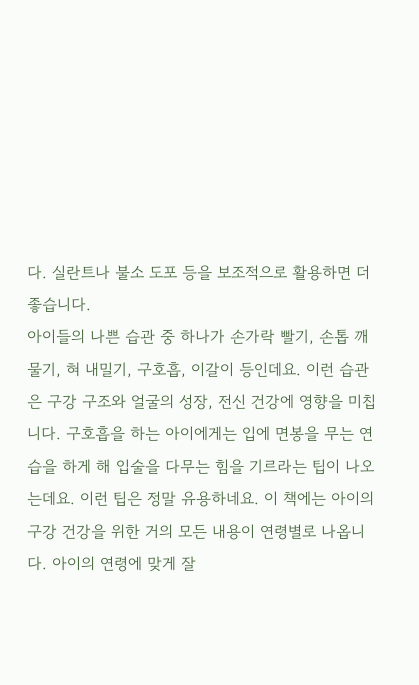다. 실란트나 불소 도포 등을 보조적으로 활용하면 더 좋습니다.
아이들의 나쁜 습관 중 하나가 손가락 빨기, 손톱 깨물기, 혀 내밀기, 구호흡, 이갈이 등인데요. 이런 습관은 구강 구조와 얼굴의 성장, 전신 건강에 영향을 미칩니다. 구호흡을 하는 아이에게는 입에 면봉을 무는 연습을 하게 해 입술을 다무는 힘을 기르라는 팁이 나오는데요. 이런 팁은 정말 유용하네요. 이 책에는 아이의 구강 건강을 위한 거의 모든 내용이 연령별로 나옵니다. 아이의 연령에 맞게 잘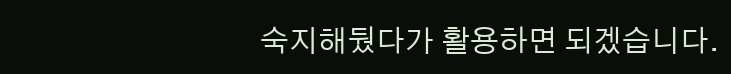숙지해뒀다가 활용하면 되겠습니다.